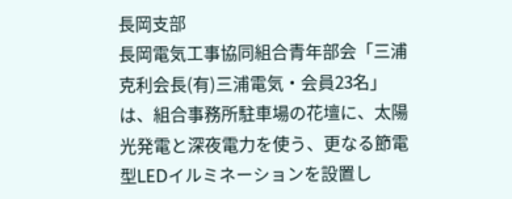長岡支部
長岡電気工事協同組合青年部会「三浦克利会長(有)三浦電気・会員23名」は、組合事務所駐車場の花壇に、太陽光発電と深夜電力を使う、更なる節電型LEDイルミネーションを設置し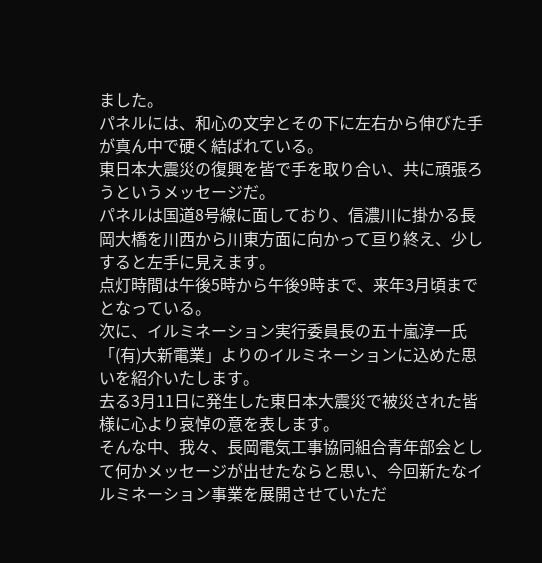ました。
パネルには、和心の文字とその下に左右から伸びた手が真ん中で硬く結ばれている。
東日本大震災の復興を皆で手を取り合い、共に頑張ろうというメッセージだ。
パネルは国道8号線に面しており、信濃川に掛かる長岡大橋を川西から川東方面に向かって亘り終え、少しすると左手に見えます。
点灯時間は午後5時から午後9時まで、来年3月頃までとなっている。
次に、イルミネーション実行委員長の五十嵐淳一氏「(有)大新電業」よりのイルミネーションに込めた思いを紹介いたします。
去る3月11日に発生した東日本大震災で被災された皆様に心より哀悼の意を表します。
そんな中、我々、長岡電気工事協同組合青年部会として何かメッセージが出せたならと思い、今回新たなイルミネーション事業を展開させていただ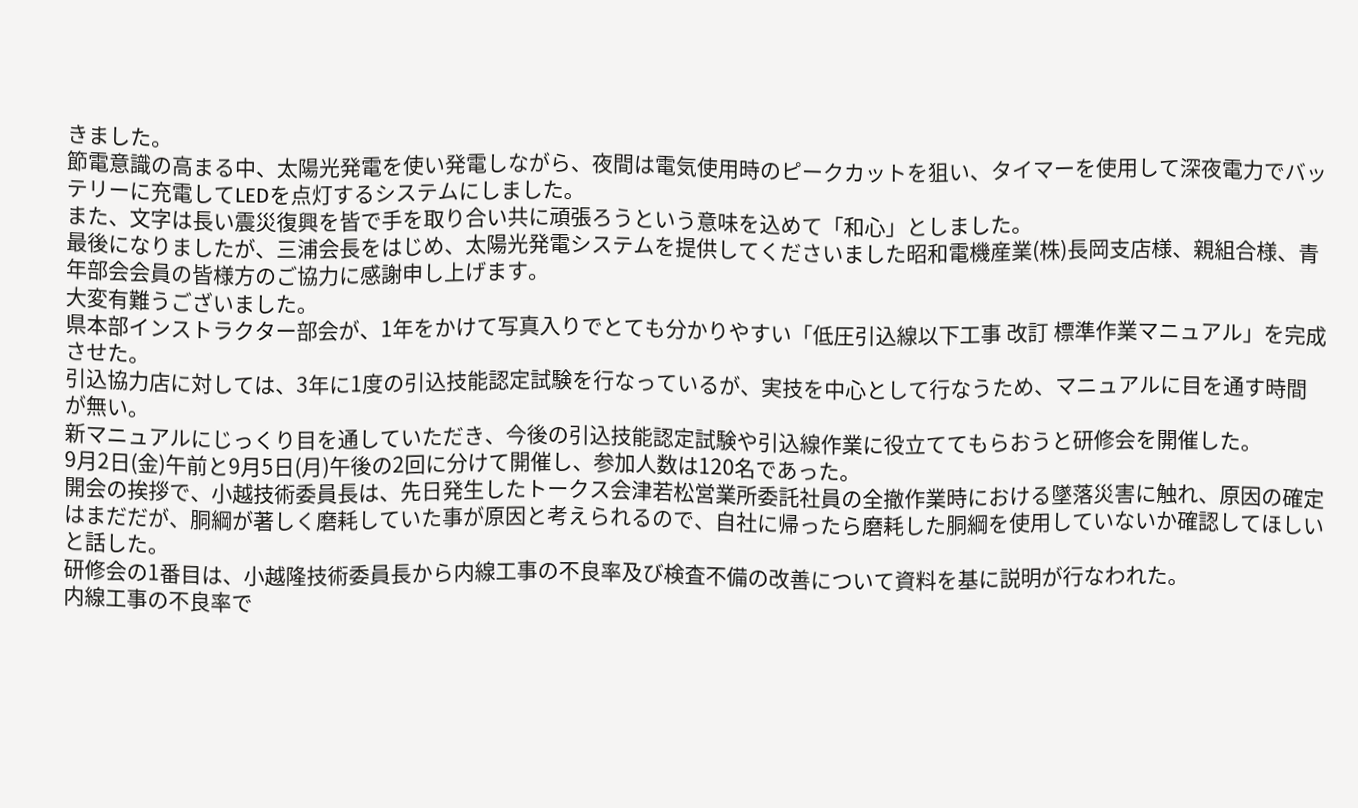きました。
節電意識の高まる中、太陽光発電を使い発電しながら、夜間は電気使用時のピークカットを狙い、タイマーを使用して深夜電力でバッテリーに充電してLEDを点灯するシステムにしました。
また、文字は長い震災復興を皆で手を取り合い共に頑張ろうという意味を込めて「和心」としました。
最後になりましたが、三浦会長をはじめ、太陽光発電システムを提供してくださいました昭和電機産業(株)長岡支店様、親組合様、青年部会会員の皆様方のご協力に感謝申し上げます。
大変有難うございました。
県本部インストラクター部会が、1年をかけて写真入りでとても分かりやすい「低圧引込線以下工事 改訂 標準作業マニュアル」を完成させた。
引込協力店に対しては、3年に1度の引込技能認定試験を行なっているが、実技を中心として行なうため、マニュアルに目を通す時間が無い。
新マニュアルにじっくり目を通していただき、今後の引込技能認定試験や引込線作業に役立ててもらおうと研修会を開催した。
9月2日(金)午前と9月5日(月)午後の2回に分けて開催し、参加人数は120名であった。
開会の挨拶で、小越技術委員長は、先日発生したトークス会津若松営業所委託社員の全撤作業時における墜落災害に触れ、原因の確定はまだだが、胴綱が著しく磨耗していた事が原因と考えられるので、自社に帰ったら磨耗した胴綱を使用していないか確認してほしいと話した。
研修会の1番目は、小越隆技術委員長から内線工事の不良率及び検査不備の改善について資料を基に説明が行なわれた。
内線工事の不良率で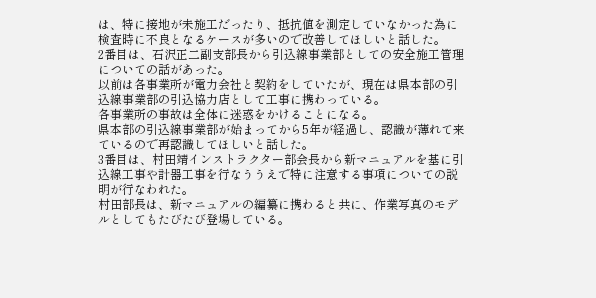は、特に接地が未施工だったり、抵抗値を測定していなかった為に検査時に不良となるケースが多いので改善してほしいと話した。
2番目は、石沢正二副支部長から引込線事業部としての安全施工管理についての話があった。
以前は各事業所が電力会社と契約をしていたが、現在は県本部の引込線事業部の引込協力店として工事に携わっている。
各事業所の事故は全体に迷惑をかけることになる。
県本部の引込線事業部が始まってから5年が経過し、認識が薄れて来ているので再認識してほしいと話した。
3番目は、村田靖インストラクター部会長から新マニュアルを基に引込線工事や計器工事を行なううえで特に注意する事項についての説明が行なわれた。
村田部長は、新マニュアルの編纂に携わると共に、作業写真のモデルとしてもたびたび登場している。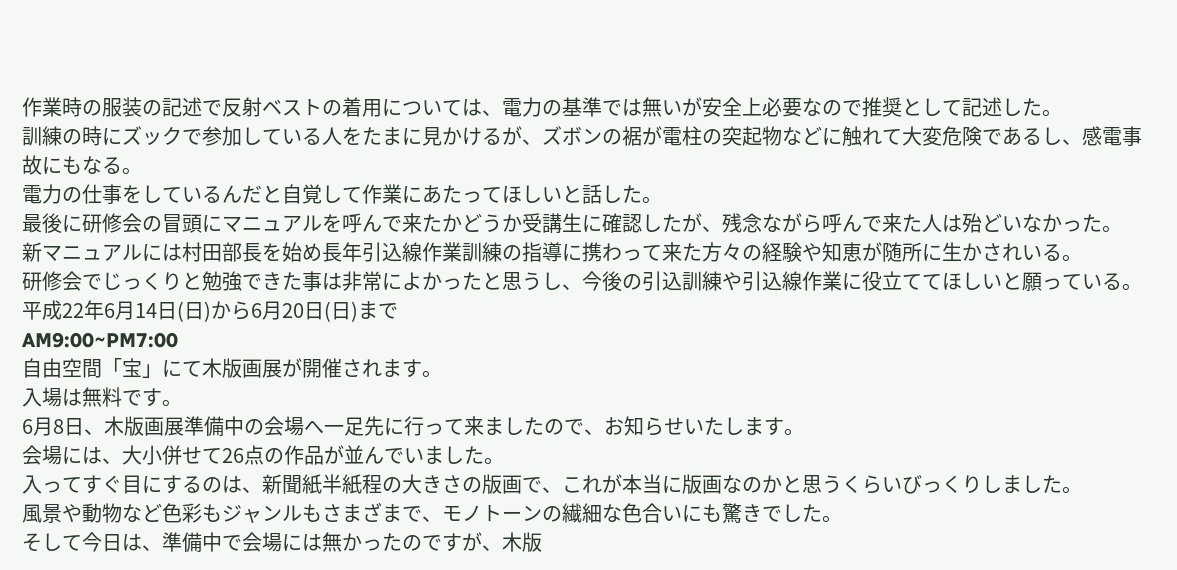作業時の服装の記述で反射ベストの着用については、電力の基準では無いが安全上必要なので推奨として記述した。
訓練の時にズックで参加している人をたまに見かけるが、ズボンの裾が電柱の突起物などに触れて大変危険であるし、感電事故にもなる。
電力の仕事をしているんだと自覚して作業にあたってほしいと話した。
最後に研修会の冒頭にマニュアルを呼んで来たかどうか受講生に確認したが、残念ながら呼んで来た人は殆どいなかった。
新マニュアルには村田部長を始め長年引込線作業訓練の指導に携わって来た方々の経験や知恵が随所に生かされいる。
研修会でじっくりと勉強できた事は非常によかったと思うし、今後の引込訓練や引込線作業に役立ててほしいと願っている。
平成22年6月14日(日)から6月20日(日)まで
AM9:00~PM7:00
自由空間「宝」にて木版画展が開催されます。
入場は無料です。
6月8日、木版画展準備中の会場へ一足先に行って来ましたので、お知らせいたします。
会場には、大小併せて26点の作品が並んでいました。
入ってすぐ目にするのは、新聞紙半紙程の大きさの版画で、これが本当に版画なのかと思うくらいびっくりしました。
風景や動物など色彩もジャンルもさまざまで、モノトーンの繊細な色合いにも驚きでした。
そして今日は、準備中で会場には無かったのですが、木版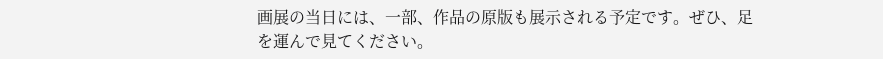画展の当日には、一部、作品の原版も展示される予定です。ぜひ、足を運んで見てください。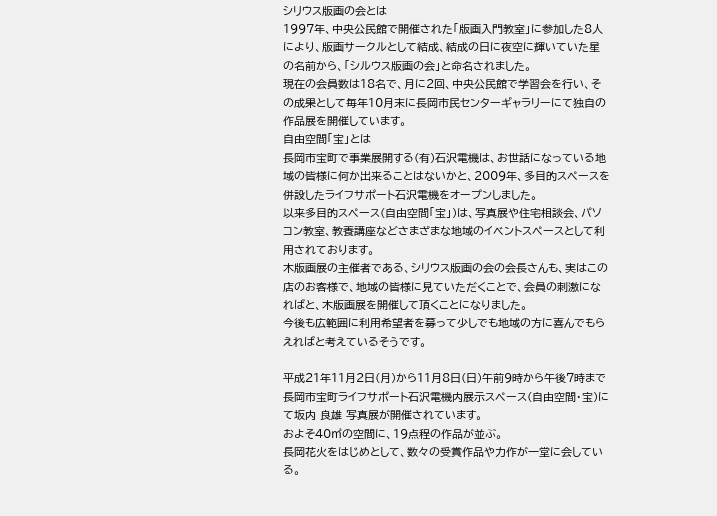シリウス版画の会とは
1997年、中央公民館で開催された「版画入門教室」に参加した8人により、版画サークルとして結成、結成の日に夜空に輝いていた星の名前から、「シルウス版画の会」と命名されました。
現在の会員数は18名で、月に2回、中央公民館で学習会を行い、その成果として毎年10月末に長岡市民センターギャラリーにて独自の作品展を開催しています。
自由空間「宝」とは
長岡市宝町で事業展開する(有)石沢電機は、お世話になっている地域の皆様に何か出来ることはないかと、2009年、多目的スペースを併設したライフサポート石沢電機をオープンしました。
以来多目的スペース(自由空間「宝」)は、写真展や住宅相談会、パソコン教室、教養講座などさまざまな地域のイベントスペースとして利用されております。
木版画展の主催者である、シリウス版画の会の会長さんも、実はこの店のお客様で、地域の皆様に見ていただくことで、会員の刺激になればと、木版画展を開催して頂くことになりました。
今後も広範囲に利用希望者を募って少しでも地域の方に喜んでもらえればと考えているそうです。

平成21年11月2日(月)から11月8日(日)午前9時から午後7時まで
長岡市宝町ライフサポート石沢電機内展示スペース(自由空間・宝)にて坂内 良雄 写真展が開催されています。
およそ40㎡の空間に、19点程の作品が並ぶ。
長岡花火をはじめとして、数々の受賞作品や力作が一堂に会している。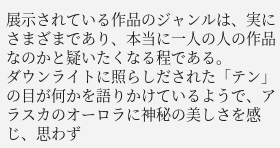展示されている作品のジャンルは、実にさまざまであり、本当に一人の人の作品なのかと疑いたくなる程である。
ダウンライトに照らしだされた「テン」の目が何かを語りかけているようで、アラスカのオーロラに神秘の美しさを感じ、思わず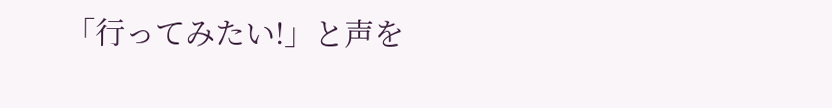「行ってみたい!」と声を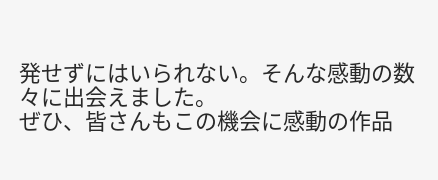発せずにはいられない。そんな感動の数々に出会えました。
ぜひ、皆さんもこの機会に感動の作品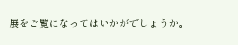展をご覧になってはいかがでしょうか。